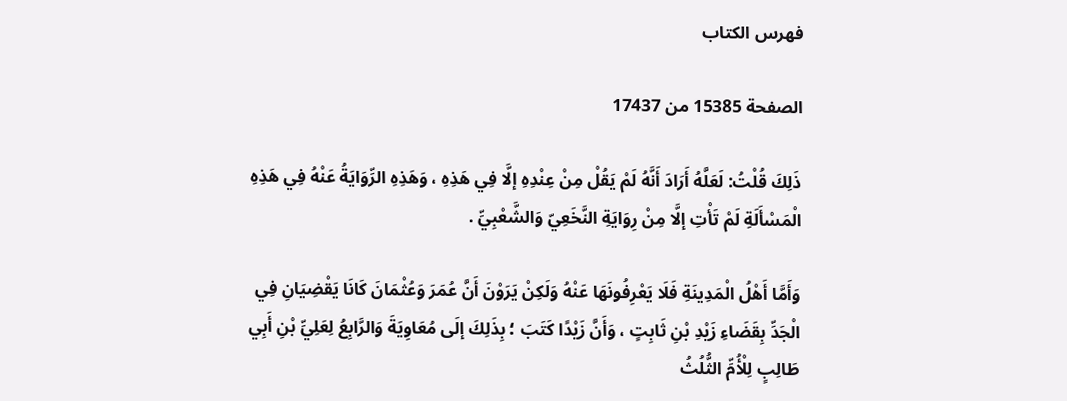فهرس الكتاب

الصفحة 15385 من 17437

ذَلِكَ قُلْتُ: لَعَلَّهُ أَرَادَ أَنَّهُ لَمْ يَقُلْ مِنْ عِنْدِهِ إلَّا فِي هَذِهِ ، وَهَذِهِ الرِّوَايَةُ عَنْهُ فِي هَذِهِ الْمَسْأَلَةِ لَمْ تَأْتِ إلَّا مِنْ رِوَايَةِ النَّخَعِيّ وَالشَّعْبِيِّ .

وَأَمَّا أَهْلُ الْمَدِينَةِ فَلَا يَعْرِفُونَهَا عَنْهُ وَلَكِنْ يَرَوْنَ أَنَّ عُمَرَ وَعُثْمَانَ كَانَا يَقْضِيَانِ فِي الْجَدِّ بِقَضَاءِ زَيْدِ بْنِ ثَابِتٍ ، وَأَنَّ زَيْدًا كَتَبَ ؛ بِذَلِكَ إلَى مُعَاوِيَةَ وَالرَّابِعُ لِعَلِيِّ بْنِ أَبِي طَالِبٍ لِلْأُمِّ الثُّلُثُ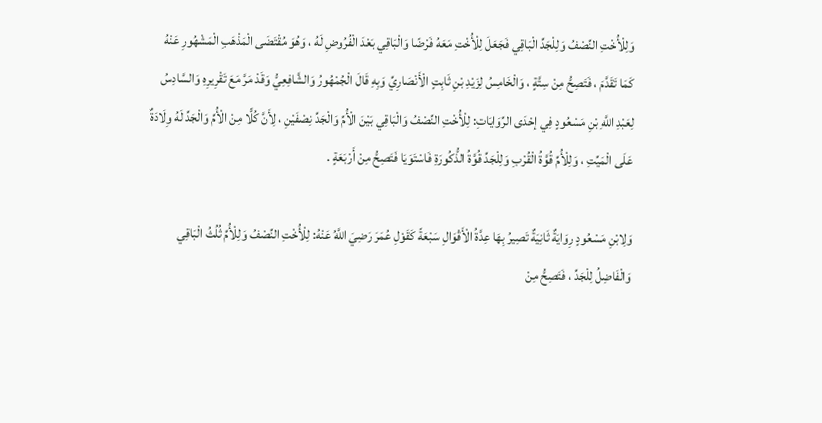وَلِلْأُخْتِ النِّصْفُ وَلِلْجَدِّ الْبَاقِي فَجَعَلَ لِلْأُخْتِ مَعَهُ فَرْضًا وَالْبَاقِي بَعْدَ الْفُرُوضِ لَهُ ، وَهُوَ مُقْتَضَى الْمَذْهَبِ الْمَشْهُورِ عَنْهُ كَمَا تَقَدَّمَ ، فَتَصِحُّ مِنْ سِتَّةٍ ، وَالْخَامِسُ لِزَيْدِ بْنِ ثَابِتٍ الْأَنْصَارِيِّ وَبِهِ قَالَ الْجُمْهُورُ وَالشَّافِعِيُّ وَقَدْ مَرَّ مَعَ تَقْرِيرِهِ وَالسَّادِسُ لِعَبْدِ اللَّهِ بْنِ مَسْعُودٍ فِي إحْدَى الرِّوَايَاتِ: لِلْأُخْتِ النِّصْفُ وَالْبَاقِي بَيْنَ الْأُمِّ وَالْجَدِّ نِصْفَيْنِ ، لِأَنَّ كُلًّا مِنْ الْأُمِّ وَالْجَدِّ لَهُ وِلَادَةٌ عَلَى الْمَيِّتِ ، وَلِلْأُمِّ قُوَّةُ الْقُرْبِ وَلِلْجَدِّ قُوَّةُ الذُّكُورَةِ فَاسْتَوَيَا فَتَصِحُّ مِنْ أَرْبَعَةٍ .

وَلِابْنِ مَسْعُودٍ رِوَايَةٌ ثَانِيَةٌ تَصِيرُ بِهَا عِدَّةُ الْأَقْوَالِ سَبْعَةً كَقَوْلِ عُمَرَ رَضِيَ اللَّهُ عَنْهُ: لِلْأُخْتِ النِّصْفُ وَلِلْأُمِّ ثُلُثُ الْبَاقِي وَالْفَاضِلُ لِلْجَدِّ ، فَتَصِحُّ مِنْ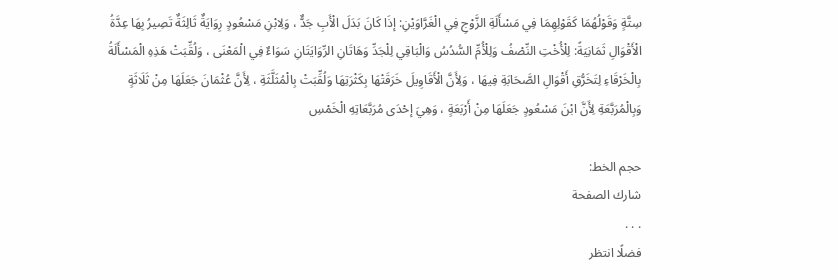سِتَّةٍ وَقَوْلُهُمَا كَقَوْلِهِمَا فِي مَسْأَلَةِ الزَّوْجِ فِي الْغَرَّاوَيْنِ: إذَا كَانَ بَدَلَ الْأَبِ جَدٌّ ، وَلِابْنِ مَسْعُودٍ رِوَايَةٌ ثَالِثَةٌ تَصِيرُ بِهَا عِدَّةُ الْأَقْوَالِ ثَمَانِيَةً: لِلْأُخْتِ النِّصْفُ وَلِلْأُمِّ السُّدُسُ وَالْبَاقِي لِلْجَدِّ وَهَاتَانِ الرِّوَايَتَانِ سَوَاءٌ فِي الْمَعْنَى ، وَلُقِّبَتْ هَذِهِ الْمَسْأَلَةُ بِالْخَرْقَاءِ لِتَخَرُّقِ أَقْوَالِ الصَّحَابَةِ فِيهَا ، وَلِأَنَّ الْأَقَاوِيلَ خَرَقَتْهَا بِكَثْرَتِهَا وَلُقِّبَتْ بِالْمُثَلَّثَةِ ، لِأَنَّ عُثْمَانَ جَعَلَهَا مِنْ ثَلَاثَةٍ وَبِالْمُرَبَّعَةِ لِأَنَّ ابْنَ مَسْعُودٍ جَعَلَهَا مِنْ أَرْبَعَةٍ ، وَهِيَ إحْدَى مُرَبَّعَاتِهِ الْخَمْسِ

حجم الخط:
شارك الصفحة
. . .
فضلًا انتظر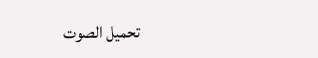تحميل الصوت